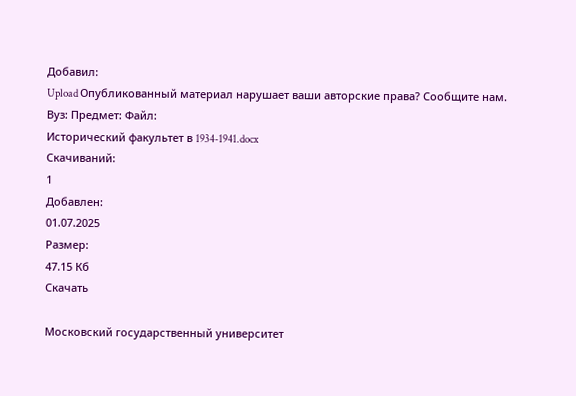Добавил:
Upload Опубликованный материал нарушает ваши авторские права? Сообщите нам.
Вуз: Предмет: Файл:
Исторический факультет в 1934-1941.docx
Скачиваний:
1
Добавлен:
01.07.2025
Размер:
47.15 Кб
Скачать

Московский государственный университет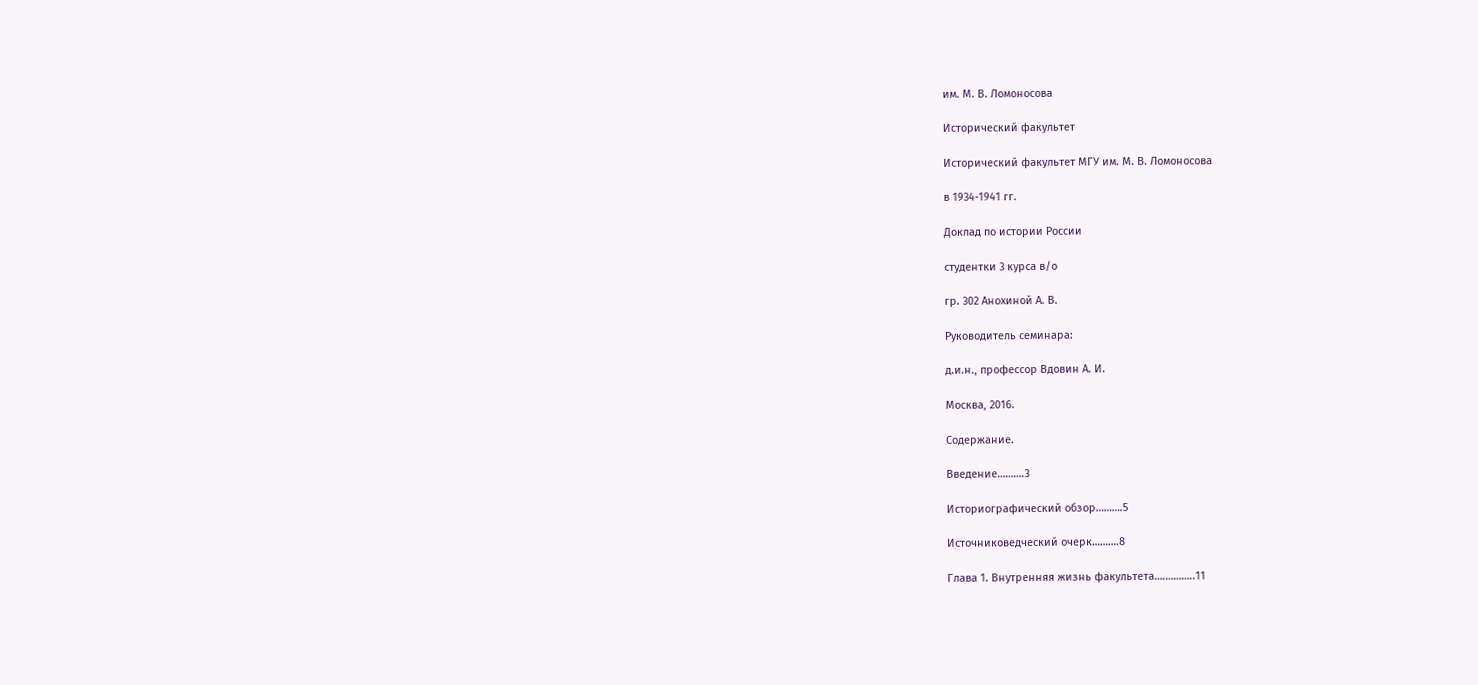им. М. В. Ломоносова

Исторический факультет

Исторический факультет МГУ им. М. В. Ломоносова

в 1934-1941 гг.

Доклад по истории России

студентки 3 курса в/о

гр. 302 Анохиной А. В.

Руководитель семинара:

д.и.н., профессор Вдовин А. И.

Москва, 2016.

Содержание.

Введение……….3

Историографический обзор……….5

Источниковедческий очерк……….8

Глава 1. Внутренняя жизнь факультета….………..11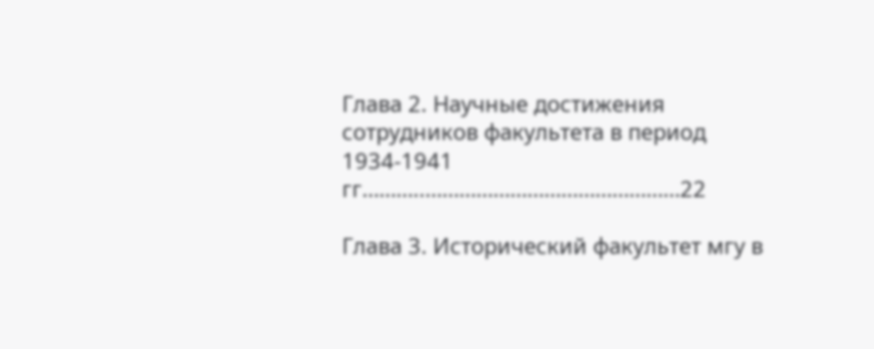Глава 2. Научные достижения сотрудников факультета в период 1934-1941 гг………..………………………………………22

Глава 3. Исторический факультет мгу в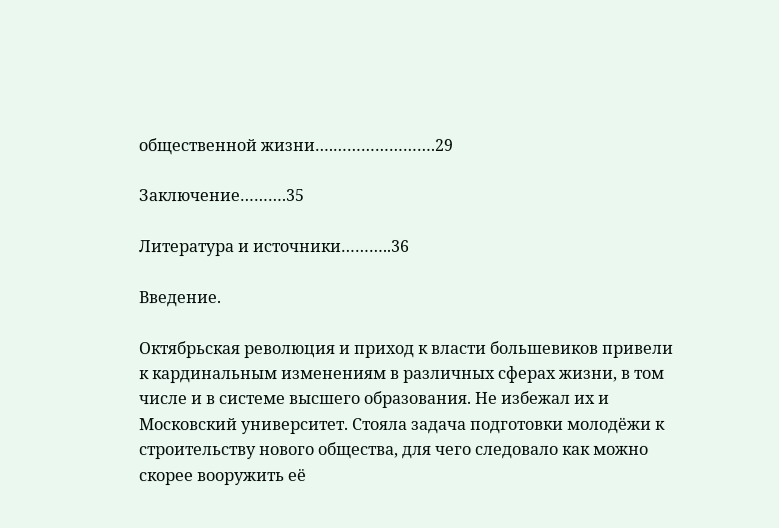общественной жизни….………………….29

Заключение……….35

Литература и источники………..36

Введение.

Октябрьская революция и приход к власти большевиков привели к кардинальным изменениям в различных сферах жизни, в том числе и в системе высшего образования. Не избежал их и Московский университет. Стояла задача подготовки молодёжи к строительству нового общества, для чего следовало как можно скорее вооружить её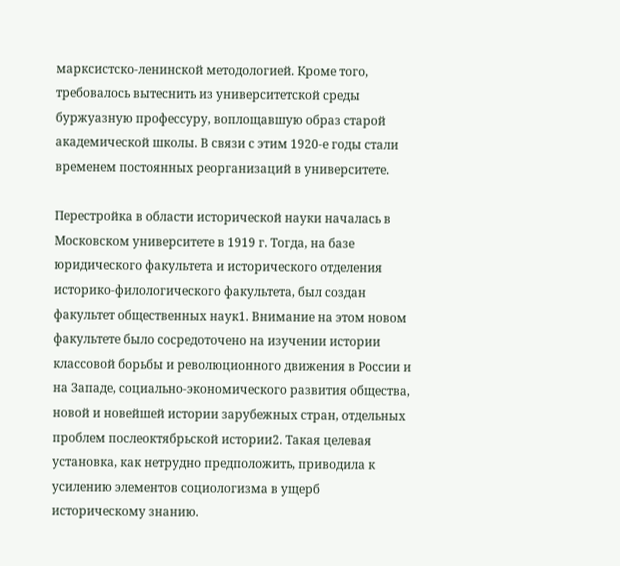марксистско-ленинской методологией. Кроме того, требовалось вытеснить из университетской среды буржуазную профессуру, воплощавшую образ старой академической школы. В связи с этим 1920-е годы стали временем постоянных реорганизаций в университете.

Перестройка в области исторической науки началась в Московском университете в 1919 г. Тогда, на базе юридического факультета и исторического отделения историко-филологического факультета, был создан факультет общественных наук1. Внимание на этом новом факультете было сосредоточено на изучении истории классовой борьбы и революционного движения в России и на Западе, социально-экономического развития общества, новой и новейшей истории зарубежных стран, отдельных проблем послеоктябрьской истории2. Такая целевая установка, как нетрудно предположить, приводила к усилению элементов социологизма в ущерб историческому знанию.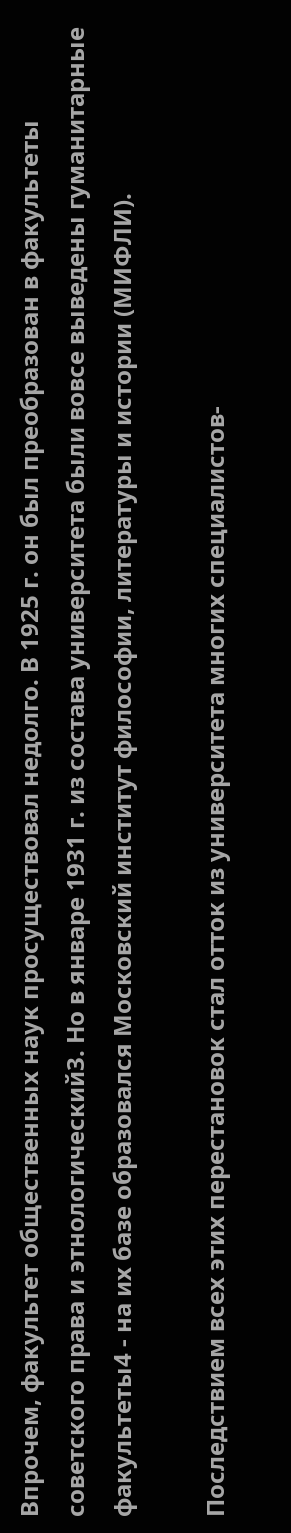Впрочем, факультет общественных наук просуществовал недолго. В 1925 г. он был преобразован в факультеты советского права и этнологический3. Но в январе 1931 г. из состава университета были вовсе выведены гуманитарные факультеты4 - на их базе образовался Московский институт философии, литературы и истории (МИФЛИ).

Последствием всех этих перестановок стал отток из университета многих специалистов-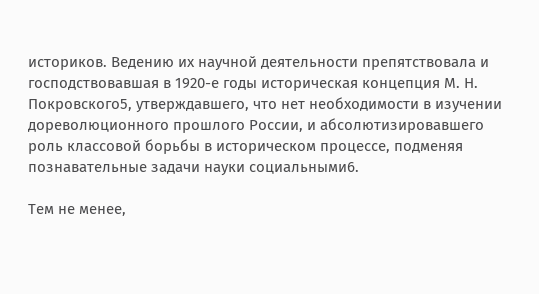историков. Ведению их научной деятельности препятствовала и господствовавшая в 1920-е годы историческая концепция М. Н. Покровского5, утверждавшего, что нет необходимости в изучении дореволюционного прошлого России, и абсолютизировавшего роль классовой борьбы в историческом процессе, подменяя познавательные задачи науки социальными6.

Тем не менее,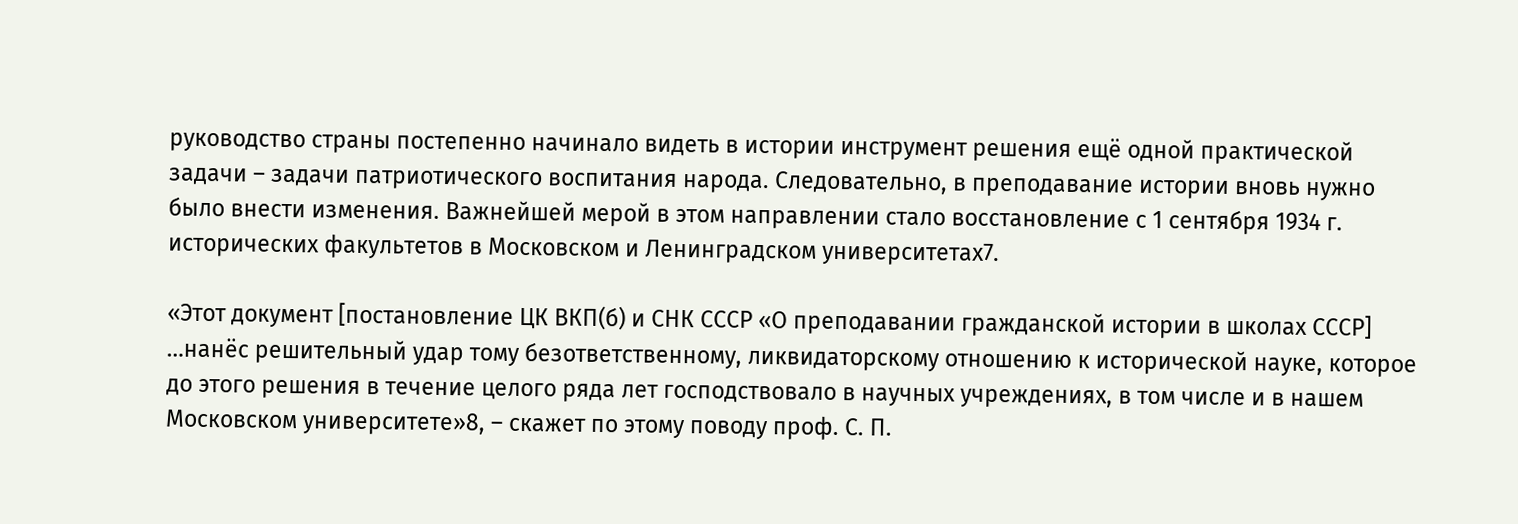руководство страны постепенно начинало видеть в истории инструмент решения ещё одной практической задачи – задачи патриотического воспитания народа. Следовательно, в преподавание истории вновь нужно было внести изменения. Важнейшей мерой в этом направлении стало восстановление с 1 сентября 1934 г. исторических факультетов в Московском и Ленинградском университетах7.

«Этот документ [постановление ЦК ВКП(б) и СНК СССР «О преподавании гражданской истории в школах СССР] …нанёс решительный удар тому безответственному, ликвидаторскому отношению к исторической науке, которое до этого решения в течение целого ряда лет господствовало в научных учреждениях, в том числе и в нашем Московском университете»8, – скажет по этому поводу проф. С. П.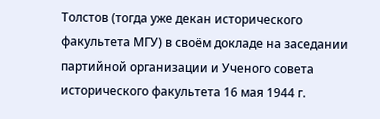Толстов (тогда уже декан исторического факультета МГУ) в своём докладе на заседании партийной организации и Ученого совета исторического факультета 16 мая 1944 г.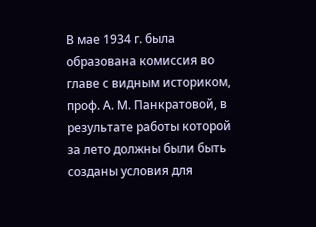В мае 1934 г. была образована комиссия во главе с видным историком, проф. А. М. Панкратовой, в результате работы которой за лето должны были быть созданы условия для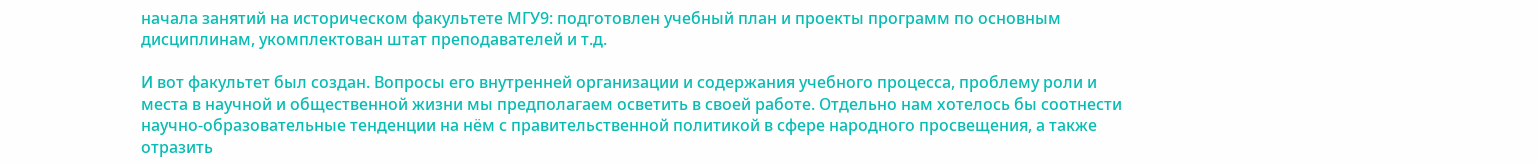начала занятий на историческом факультете МГУ9: подготовлен учебный план и проекты программ по основным дисциплинам, укомплектован штат преподавателей и т.д.

И вот факультет был создан. Вопросы его внутренней организации и содержания учебного процесса, проблему роли и места в научной и общественной жизни мы предполагаем осветить в своей работе. Отдельно нам хотелось бы соотнести научно-образовательные тенденции на нём с правительственной политикой в сфере народного просвещения, а также отразить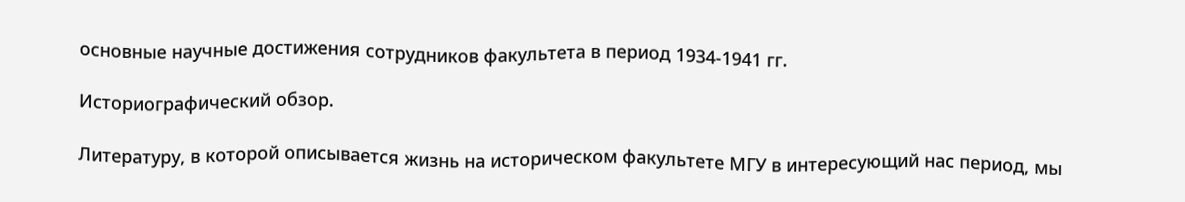основные научные достижения сотрудников факультета в период 1934-1941 гг.

Историографический обзор.

Литературу, в которой описывается жизнь на историческом факультете МГУ в интересующий нас период, мы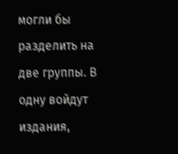могли бы разделить на две группы. В одну войдут издания,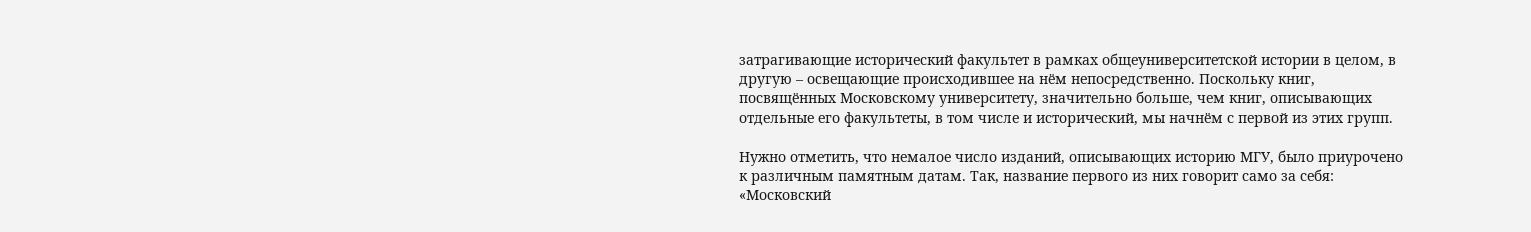затрагивающие исторический факультет в рамках общеуниверситетской истории в целом, в другую – освещающие происходившее на нём непосредственно. Поскольку книг, посвящённых Московскому университету, значительно больше, чем книг, описывающих отдельные его факультеты, в том числе и исторический, мы начнём с первой из этих групп.

Нужно отметить, что немалое число изданий, описывающих историю МГУ, было приурочено к различным памятным датам. Так, название первого из них говорит само за себя: «Московский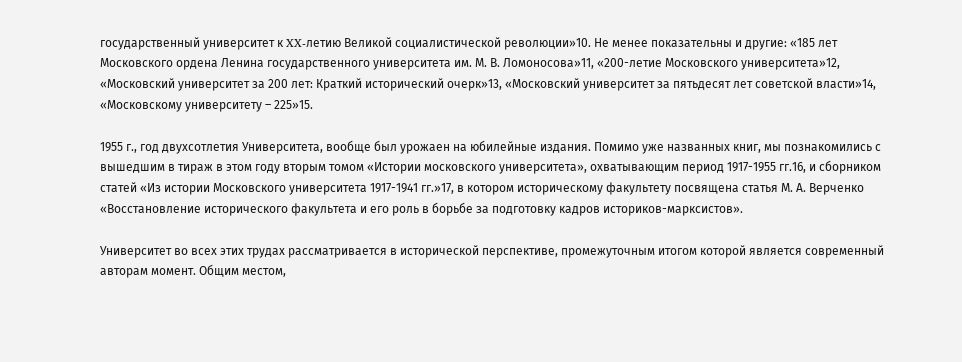государственный университет к XX-летию Великой социалистической революции»10. Не менее показательны и другие: «185 лет Московского ордена Ленина государственного университета им. М. В. Ломоносова»11, «200-летие Московского университета»12, «Московский университет за 200 лет: Краткий исторический очерк»13, «Московский университет за пятьдесят лет советской власти»14, «Московскому университету – 225»15.

1955 г., год двухсотлетия Университета, вообще был урожаен на юбилейные издания. Помимо уже названных книг, мы познакомились с вышедшим в тираж в этом году вторым томом «Истории московского университета», охватывающим период 1917-1955 гг.16, и сборником статей «Из истории Московского университета 1917-1941 гг.»17, в котором историческому факультету посвящена статья М. А. Верченко «Восстановление исторического факультета и его роль в борьбе за подготовку кадров историков-марксистов».

Университет во всех этих трудах рассматривается в исторической перспективе, промежуточным итогом которой является современный авторам момент. Общим местом,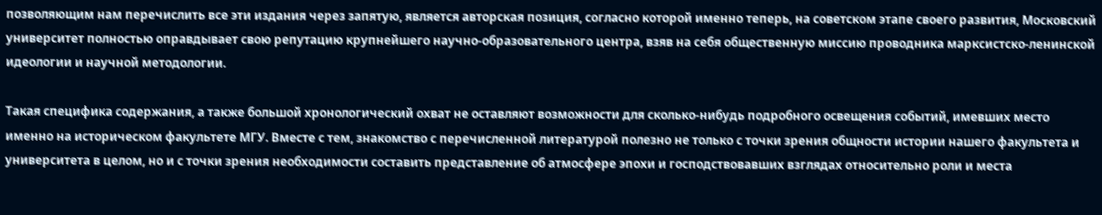позволяющим нам перечислить все эти издания через запятую, является авторская позиция, согласно которой именно теперь, на советском этапе своего развития, Московский университет полностью оправдывает свою репутацию крупнейшего научно-образовательного центра, взяв на себя общественную миссию проводника марксистско-ленинской идеологии и научной методологии.

Такая специфика содержания, а также большой хронологический охват не оставляют возможности для сколько-нибудь подробного освещения событий, имевших место именно на историческом факультете МГУ. Вместе с тем, знакомство с перечисленной литературой полезно не только с точки зрения общности истории нашего факультета и университета в целом, но и с точки зрения необходимости составить представление об атмосфере эпохи и господствовавших взглядах относительно роли и места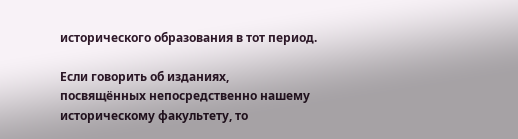исторического образования в тот период.

Если говорить об изданиях, посвящённых непосредственно нашему историческому факультету, то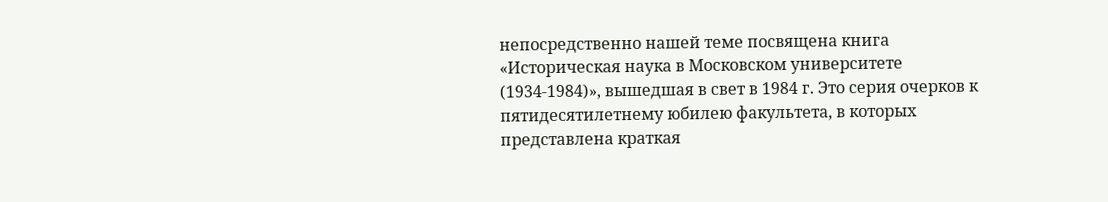непосредственно нашей теме посвящена книга «Историческая наука в Московском университете (1934-1984)», вышедшая в свет в 1984 г. Это серия очерков к пятидесятилетнему юбилею факультета, в которых представлена краткая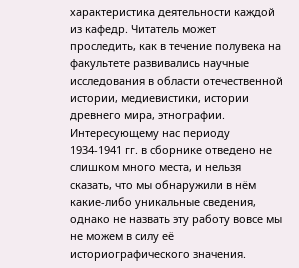характеристика деятельности каждой из кафедр. Читатель может проследить, как в течение полувека на факультете развивались научные исследования в области отечественной истории, медиевистики, истории древнего мира, этнографии. Интересующему нас периоду 1934-1941 гг. в сборнике отведено не слишком много места, и нельзя сказать, что мы обнаружили в нём какие-либо уникальные сведения, однако не назвать эту работу вовсе мы не можем в силу её историографического значения.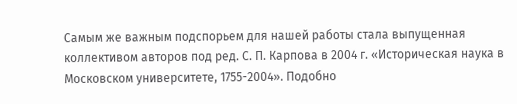Самым же важным подспорьем для нашей работы стала выпущенная коллективом авторов под ред. С. П. Карпова в 2004 г. «Историческая наука в Московском университете, 1755-2004». Подобно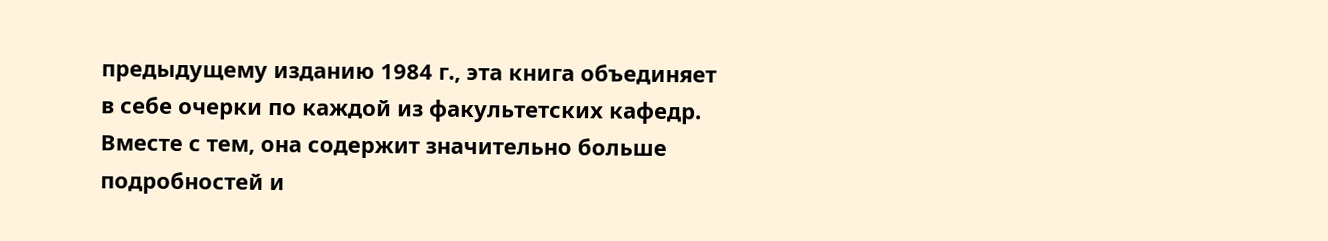предыдущему изданию 1984 г., эта книга объединяет в себе очерки по каждой из факультетских кафедр. Вместе с тем, она содержит значительно больше подробностей и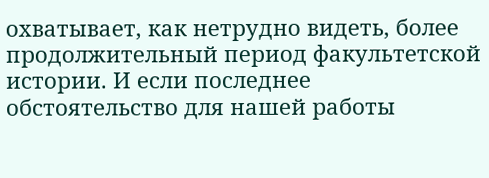охватывает, как нетрудно видеть, более продолжительный период факультетской истории. И если последнее обстоятельство для нашей работы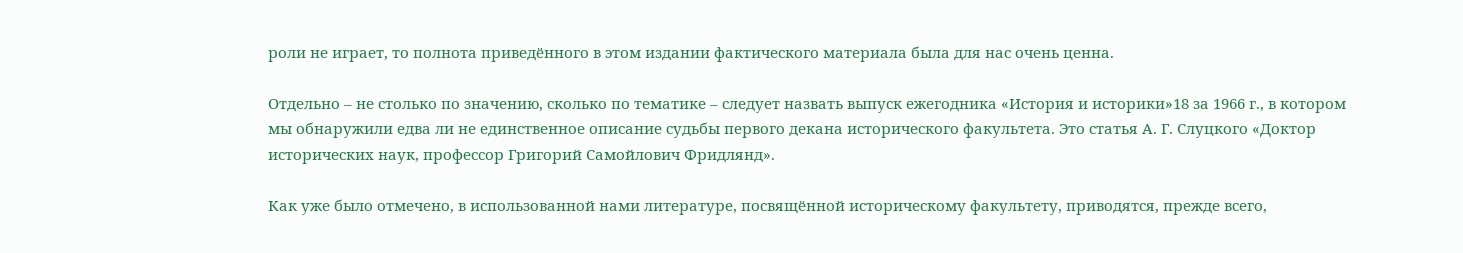роли не играет, то полнота приведённого в этом издании фактического материала была для нас очень ценна.

Отдельно – не столько по значению, сколько по тематике – следует назвать выпуск ежегодника «История и историки»18 за 1966 г., в котором мы обнаружили едва ли не единственное описание судьбы первого декана исторического факультета. Это статья А. Г. Слуцкого «Доктор исторических наук, профессор Григорий Самойлович Фридлянд».

Как уже было отмечено, в использованной нами литературе, посвящённой историческому факультету, приводятся, прежде всего,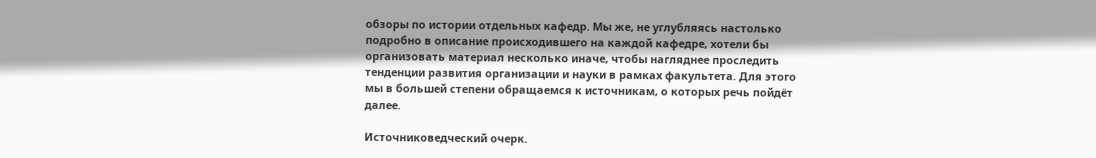обзоры по истории отдельных кафедр. Мы же, не углубляясь настолько подробно в описание происходившего на каждой кафедре, хотели бы организовать материал несколько иначе, чтобы нагляднее проследить тенденции развития организации и науки в рамках факультета. Для этого мы в большей степени обращаемся к источникам, о которых речь пойдёт далее.

Источниковедческий очерк.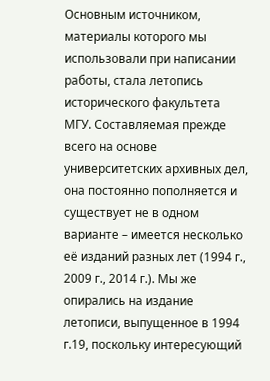Основным источником, материалы которого мы использовали при написании работы, стала летопись исторического факультета МГУ. Составляемая прежде всего на основе университетских архивных дел, она постоянно пополняется и существует не в одном варианте – имеется несколько её изданий разных лет (1994 г., 2009 г., 2014 г.). Мы же опирались на издание летописи, выпущенное в 1994 г.19, поскольку интересующий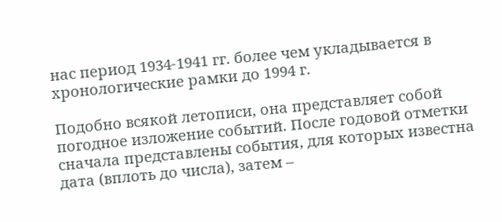нас период 1934-1941 гг. более чем укладывается в хронологические рамки до 1994 г.

Подобно всякой летописи, она представляет собой погодное изложение событий. После годовой отметки сначала представлены события, для которых известна дата (вплоть до числа), затем –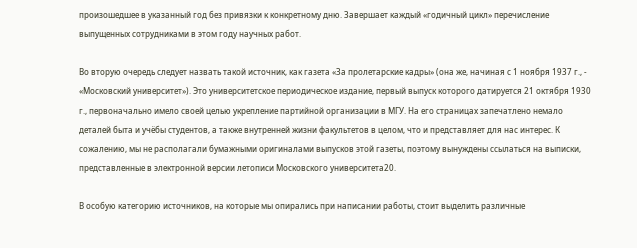произошедшее в указанный год без привязки к конкретному дню. Завершает каждый «годичный цикл» перечисление выпущенных сотрудниками в этом году научных работ.

Во вторую очередь следует назвать такой источник, как газета «За пролетарские кадры» (она же, начиная с 1 ноября 1937 г., - «Московский университет»). Это университетское периодическое издание, первый выпуск которого датируется 21 октября 1930 г., первоначально имело своей целью укрепление партийной организации в МГУ. На его страницах запечатлено немало деталей быта и учёбы студентов, а также внутренней жизни факультетов в целом, что и представляет для нас интерес. К сожалению, мы не располагали бумажными оригиналами выпусков этой газеты, поэтому вынуждены ссылаться на выписки, представленные в электронной версии летописи Московского университета20.

В особую категорию источников, на которые мы опирались при написании работы, стоит выделить различные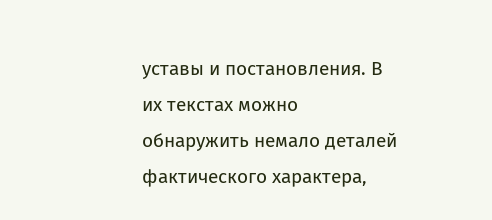уставы и постановления. В их текстах можно обнаружить немало деталей фактического характера,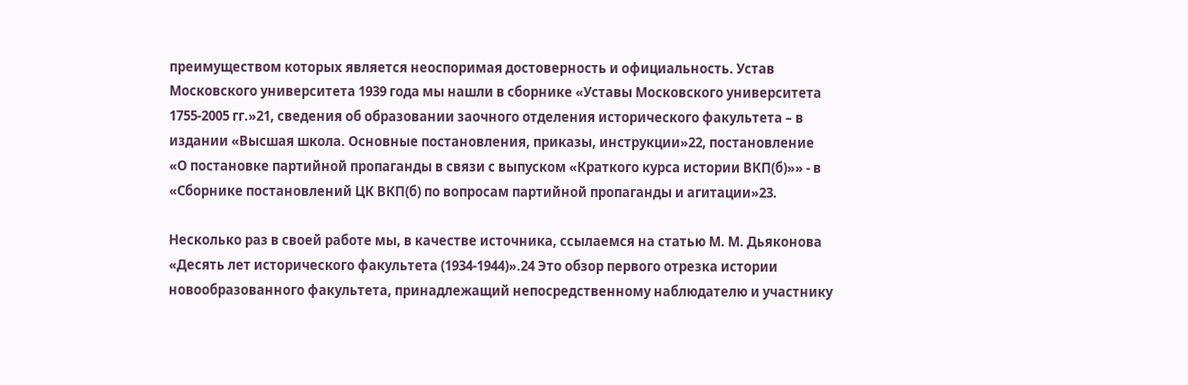преимуществом которых является неоспоримая достоверность и официальность. Устав Московского университета 1939 года мы нашли в сборнике «Уставы Московского университета 1755-2005 гг.»21, сведения об образовании заочного отделения исторического факультета – в издании «Высшая школа. Основные постановления, приказы, инструкции»22, постановление «О постановке партийной пропаганды в связи с выпуском «Краткого курса истории ВКП(б)»» - в «Сборнике постановлений ЦК ВКП(б) по вопросам партийной пропаганды и агитации»23.

Несколько раз в своей работе мы, в качестве источника, ссылаемся на статью М. М. Дьяконова «Десять лет исторического факультета (1934-1944)».24 Это обзор первого отрезка истории новообразованного факультета, принадлежащий непосредственному наблюдателю и участнику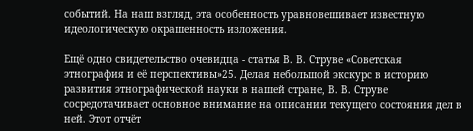событий. На наш взгляд, эта особенность уравновешивает известную идеологическую окрашенность изложения.

Ещё одно свидетельство очевидца - статья В. В. Струве «Советская этнография и её перспективы»25. Делая небольшой экскурс в историю развития этнографической науки в нашей стране, В. В. Струве сосредотачивает основное внимание на описании текущего состояния дел в ней. Этот отчёт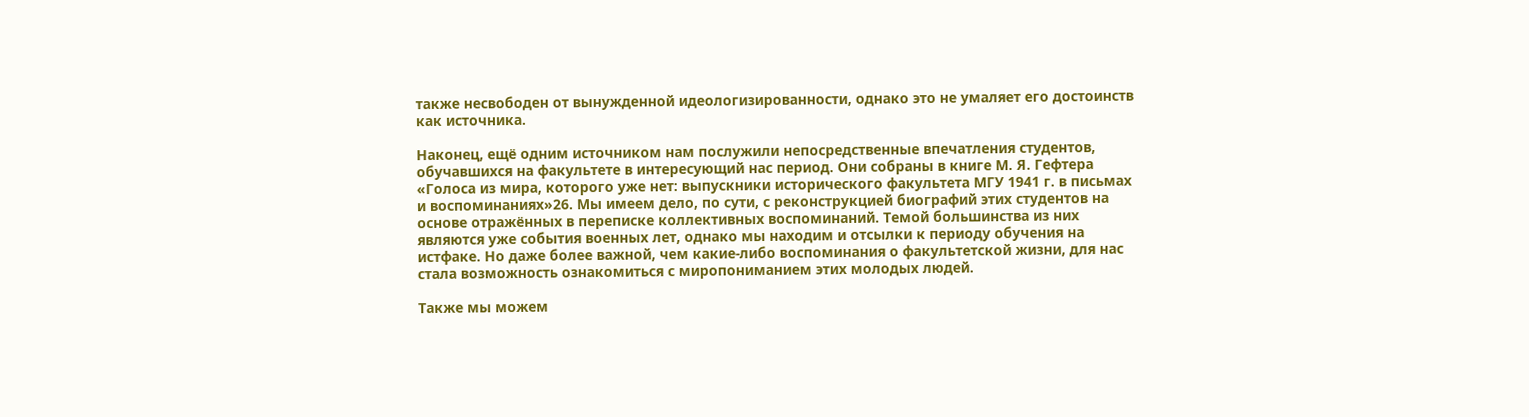также несвободен от вынужденной идеологизированности, однако это не умаляет его достоинств как источника.

Наконец, ещё одним источником нам послужили непосредственные впечатления студентов, обучавшихся на факультете в интересующий нас период. Они собраны в книге М. Я. Гефтера «Голоса из мира, которого уже нет: выпускники исторического факультета МГУ 1941 г. в письмах и воспоминаниях»26. Мы имеем дело, по сути, с реконструкцией биографий этих студентов на основе отражённых в переписке коллективных воспоминаний. Темой большинства из них являются уже события военных лет, однако мы находим и отсылки к периоду обучения на истфаке. Но даже более важной, чем какие-либо воспоминания о факультетской жизни, для нас стала возможность ознакомиться с миропониманием этих молодых людей.

Также мы можем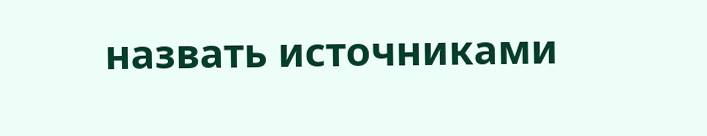назвать источниками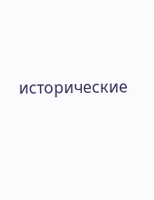исторические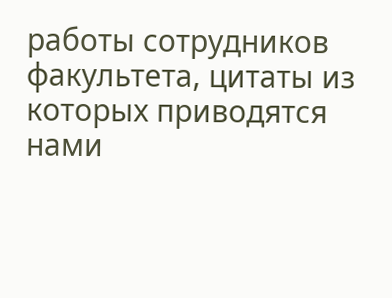работы сотрудников факультета, цитаты из которых приводятся нами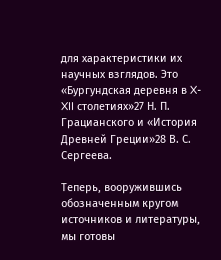для характеристики их научных взглядов. Это «Бургундская деревня в X-XII столетиях»27 Н. П. Грацианского и «История Древней Греции»28 В. С. Сергеева.

Теперь, вооружившись обозначенным кругом источников и литературы, мы готовы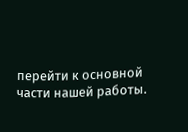перейти к основной части нашей работы.